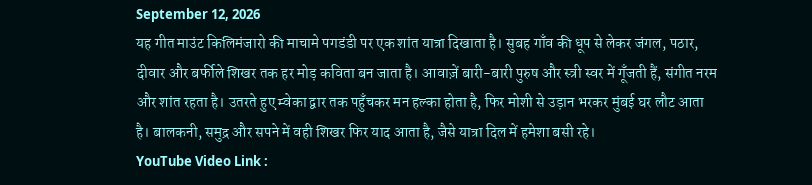September 12, 2026
यह गीत माउंट किलिमंजारो की माचामे पगडंडी पर एक शांत यात्रा दिखाता है। सुबह गाँव की धूप से लेकर जंगल, पठार, दीवार और बर्फीले शिखर तक हर मोड़ कविता बन जाता है। आवाज़ें बारी-बारी पुरुष और स्त्री स्वर में गूँजती हैं, संगीत नरम और शांत रहता है। उतरते हुए म्वेका द्वार तक पहुँचकर मन हल्का होता है, फिर मोशी से उड़ान भरकर मुंबई घर लौट आता है। बालकनी, समुद्र और सपने में वही शिखर फिर याद आता है, जैसे यात्रा दिल में हमेशा बसी रहे।
YouTube Video Link :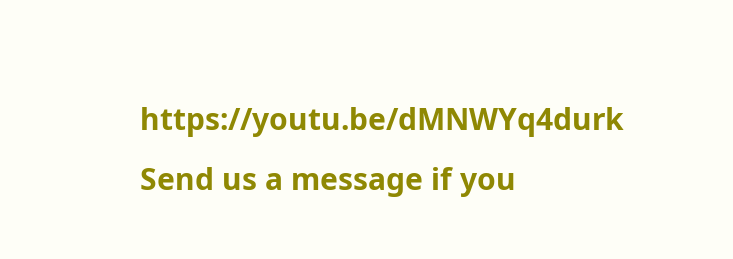https://youtu.be/dMNWYq4durk
Send us a message if you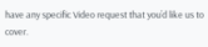have any specific Video request that you’d like us to cover.